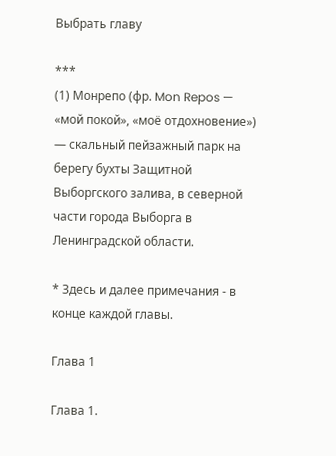Выбрать главу

***
(1) Монрепо (фр. Mon Repos — «мой покой», «моё отдохновение») — скальный пейзажный парк на берегу бухты Защитной Выборгского залива, в северной части города Выборга в Ленинградской области.

* Здесь и далее примечания - в конце каждой главы.

Глава 1

Глава 1.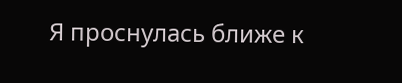Я проснулась ближе к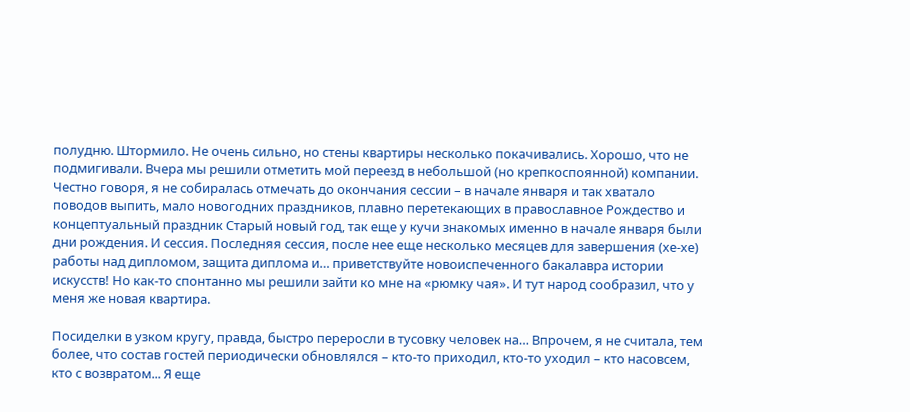полудню. Штормило. Не очень сильно, но стены квартиры несколько покачивались. Хорошо, что не подмигивали. Вчера мы решили отметить мой переезд в небольшой (но крепкоспоянной) компании. Честно говоря, я не собиралась отмечать до окончания сессии – в начале января и так хватало поводов выпить, мало новогодних праздников, плавно перетекающих в православное Рождество и концептуальный праздник Старый новый год, так еще у кучи знакомых именно в начале января были дни рождения. И сессия. Последняя сессия, после нее еще несколько месяцев для завершения (хе-хе) работы над дипломом, защита диплома и… приветствуйте новоиспеченного бакалавра истории искусств! Но как-то спонтанно мы решили зайти ко мне на «рюмку чая». И тут народ сообразил, что у меня же новая квартира.

Посиделки в узком кругу, правда, быстро переросли в тусовку человек на… Впрочем, я не считала, тем более, что состав гостей периодически обновлялся – кто-то приходил, кто-то уходил – кто насовсем, кто с возвратом... Я еще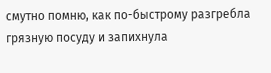смутно помню, как по-быстрому разгребла грязную посуду и запихнула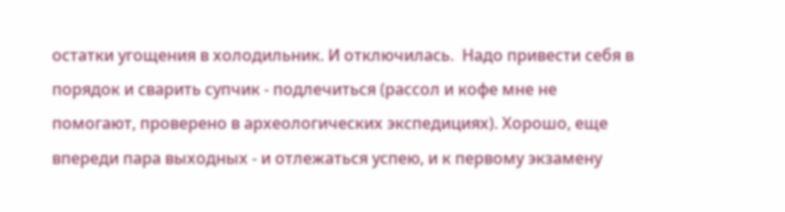остатки угощения в холодильник. И отключилась.  Надо привести себя в порядок и сварить супчик - подлечиться (рассол и кофе мне не помогают, проверено в археологических экспедициях). Хорошо, еще впереди пара выходных - и отлежаться успею, и к первому экзамену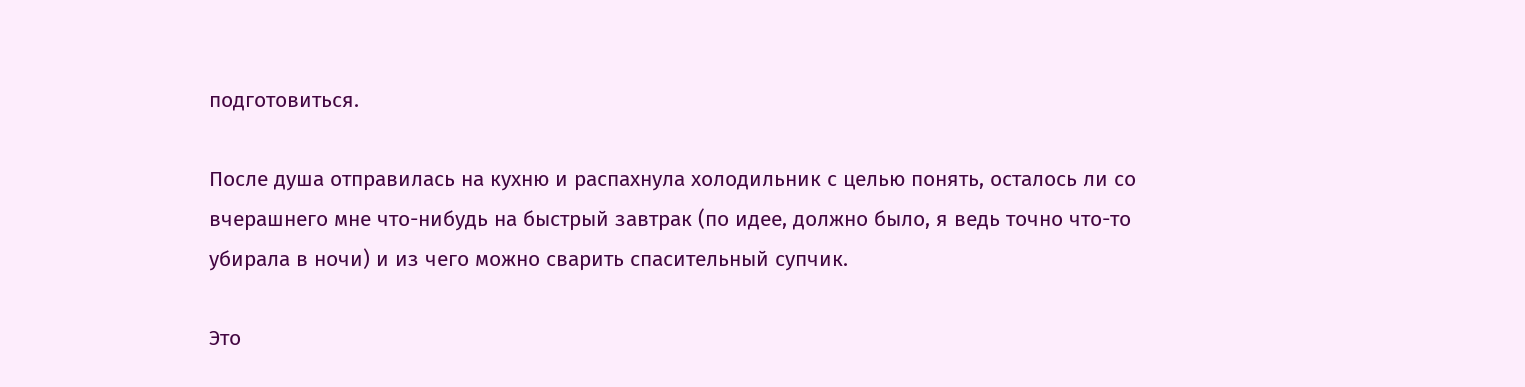подготовиться.

После душа отправилась на кухню и распахнула холодильник с целью понять, осталось ли со вчерашнего мне что-нибудь на быстрый завтрак (по идее, должно было, я ведь точно что-то убирала в ночи) и из чего можно сварить спасительный супчик.

Это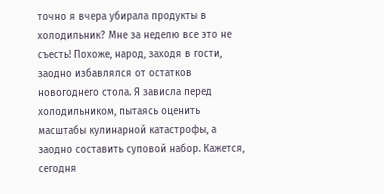точно я вчера убирала продукты в холодильник? Мне за неделю все это не съесть! Похоже, народ, заходя в гости, заодно избавлялся от остатков новогоднего стола. Я зависла перед холодильником, пытаясь оценить масштабы кулинарной катастрофы, а заодно составить суповой набор. Кажется, сегодня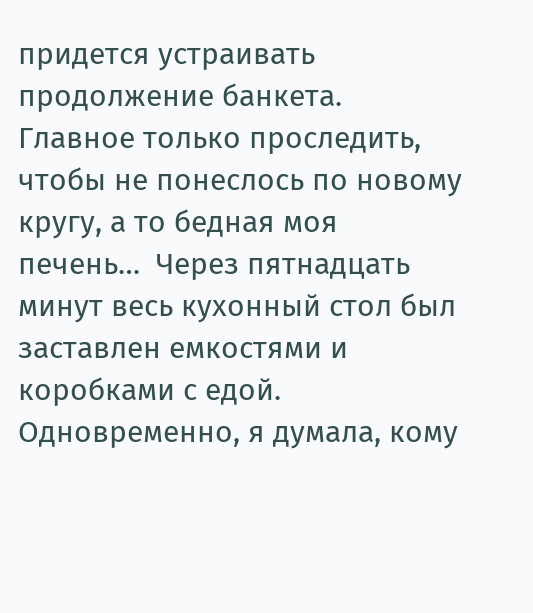придется устраивать продолжение банкета. Главное только проследить, чтобы не понеслось по новому кругу, а то бедная моя печень…  Через пятнадцать минут весь кухонный стол был заставлен емкостями и коробками с едой. Одновременно, я думала, кому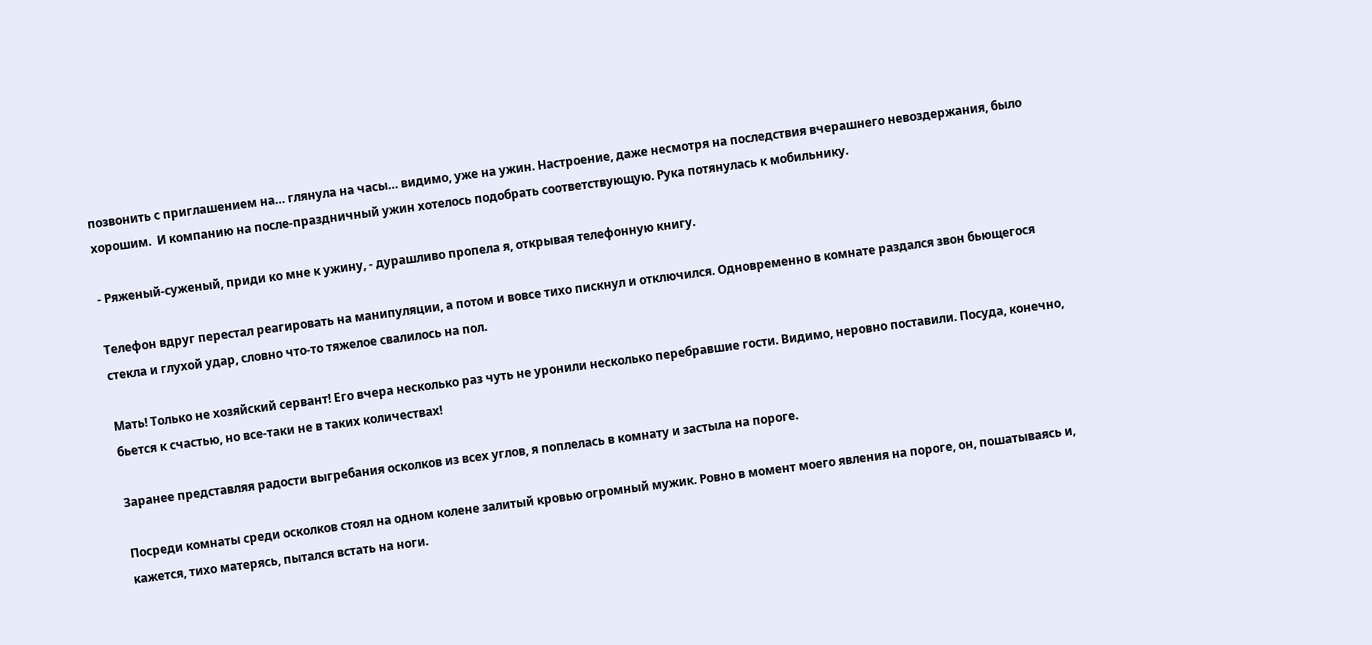позвонить с приглашением на… глянула на часы… видимо, уже на ужин. Настроение, даже несмотря на последствия вчерашнего невоздержания, было хорошим.  И компанию на после-праздничный ужин хотелось подобрать соответствующую. Рука потянулась к мобильнику.

- Ряженый-суженый, приди ко мне к ужину, - дурашливо пропела я, открывая телефонную книгу.

Телефон вдруг перестал реагировать на манипуляции, а потом и вовсе тихо пискнул и отключился. Одновременно в комнате раздался звон бьющегося стекла и глухой удар, словно что-то тяжелое свалилось на пол.

Мать! Только не хозяйский сервант! Его вчера несколько раз чуть не уронили несколько перебравшие гости. Видимо, неровно поставили. Посуда, конечно, бьется к счастью, но все-таки не в таких количествах!

Заранее представляя радости выгребания осколков из всех углов, я поплелась в комнату и застыла на пороге.

Посреди комнаты среди осколков стоял на одном колене залитый кровью огромный мужик. Ровно в момент моего явления на пороге, он, пошатываясь и, кажется, тихо матерясь, пытался встать на ноги.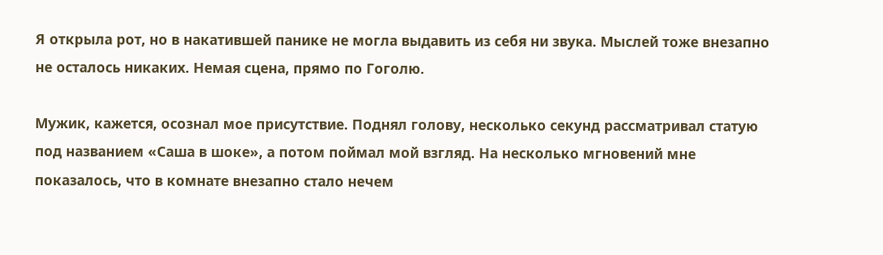Я открыла рот, но в накатившей панике не могла выдавить из себя ни звука. Мыслей тоже внезапно не осталось никаких. Немая сцена, прямо по Гоголю.

Мужик, кажется, осознал мое присутствие. Поднял голову, несколько секунд рассматривал статую под названием «Саша в шоке», а потом поймал мой взгляд. На несколько мгновений мне показалось, что в комнате внезапно стало нечем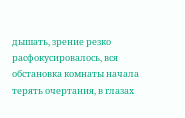дышать, зрение резко расфокусировалось, вся обстановка комнаты начала терять очертания, в глазах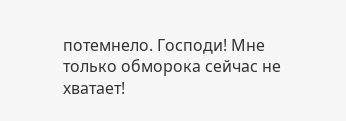потемнело. Господи! Мне только обморока сейчас не хватает!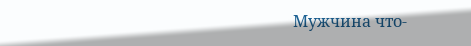Мужчина что-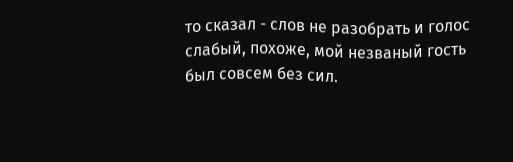то сказал - слов не разобрать и голос слабый, похоже, мой незваный гость был совсем без сил.